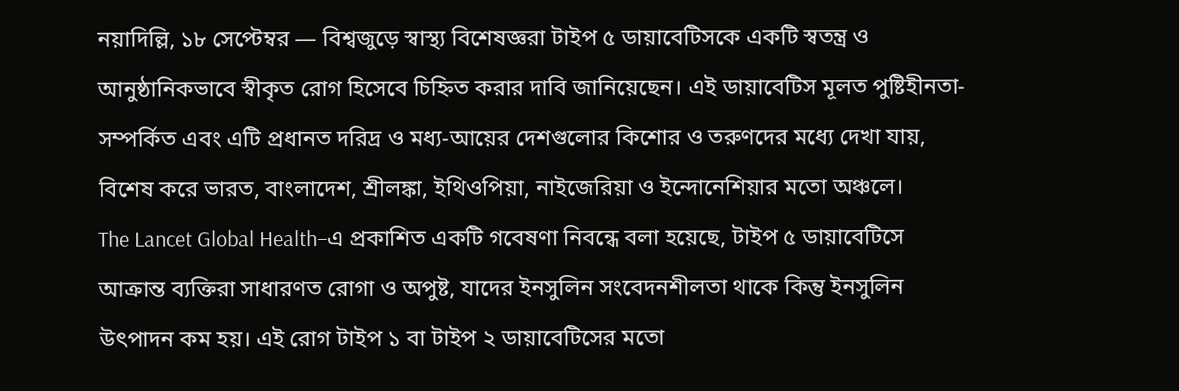নয়াদিল্লি, ১৮ সেপ্টেম্বর — বিশ্বজুড়ে স্বাস্থ্য বিশেষজ্ঞরা টাইপ ৫ ডায়াবেটিসকে একটি স্বতন্ত্র ও আনুষ্ঠানিকভাবে স্বীকৃত রোগ হিসেবে চিহ্নিত করার দাবি জানিয়েছেন। এই ডায়াবেটিস মূলত পুষ্টিহীনতা-সম্পর্কিত এবং এটি প্রধানত দরিদ্র ও মধ্য-আয়ের দেশগুলোর কিশোর ও তরুণদের মধ্যে দেখা যায়, বিশেষ করে ভারত, বাংলাদেশ, শ্রীলঙ্কা, ইথিওপিয়া, নাইজেরিয়া ও ইন্দোনেশিয়ার মতো অঞ্চলে।
The Lancet Global Health–এ প্রকাশিত একটি গবেষণা নিবন্ধে বলা হয়েছে, টাইপ ৫ ডায়াবেটিসে আক্রান্ত ব্যক্তিরা সাধারণত রোগা ও অপুষ্ট, যাদের ইনসুলিন সংবেদনশীলতা থাকে কিন্তু ইনসুলিন উৎপাদন কম হয়। এই রোগ টাইপ ১ বা টাইপ ২ ডায়াবেটিসের মতো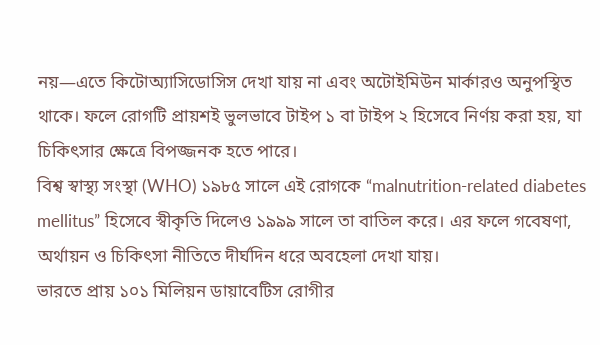নয়—এতে কিটোঅ্যাসিডোসিস দেখা যায় না এবং অটোইমিউন মার্কারও অনুপস্থিত থাকে। ফলে রোগটি প্রায়শই ভুলভাবে টাইপ ১ বা টাইপ ২ হিসেবে নির্ণয় করা হয়, যা চিকিৎসার ক্ষেত্রে বিপজ্জনক হতে পারে।
বিশ্ব স্বাস্থ্য সংস্থা (WHO) ১৯৮৫ সালে এই রোগকে “malnutrition-related diabetes mellitus” হিসেবে স্বীকৃতি দিলেও ১৯৯৯ সালে তা বাতিল করে। এর ফলে গবেষণা, অর্থায়ন ও চিকিৎসা নীতিতে দীর্ঘদিন ধরে অবহেলা দেখা যায়।
ভারতে প্রায় ১০১ মিলিয়ন ডায়াবেটিস রোগীর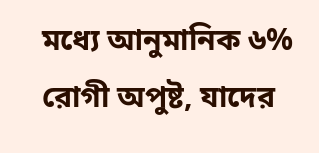মধ্যে আনুমানিক ৬% রোগী অপুষ্ট, যাদের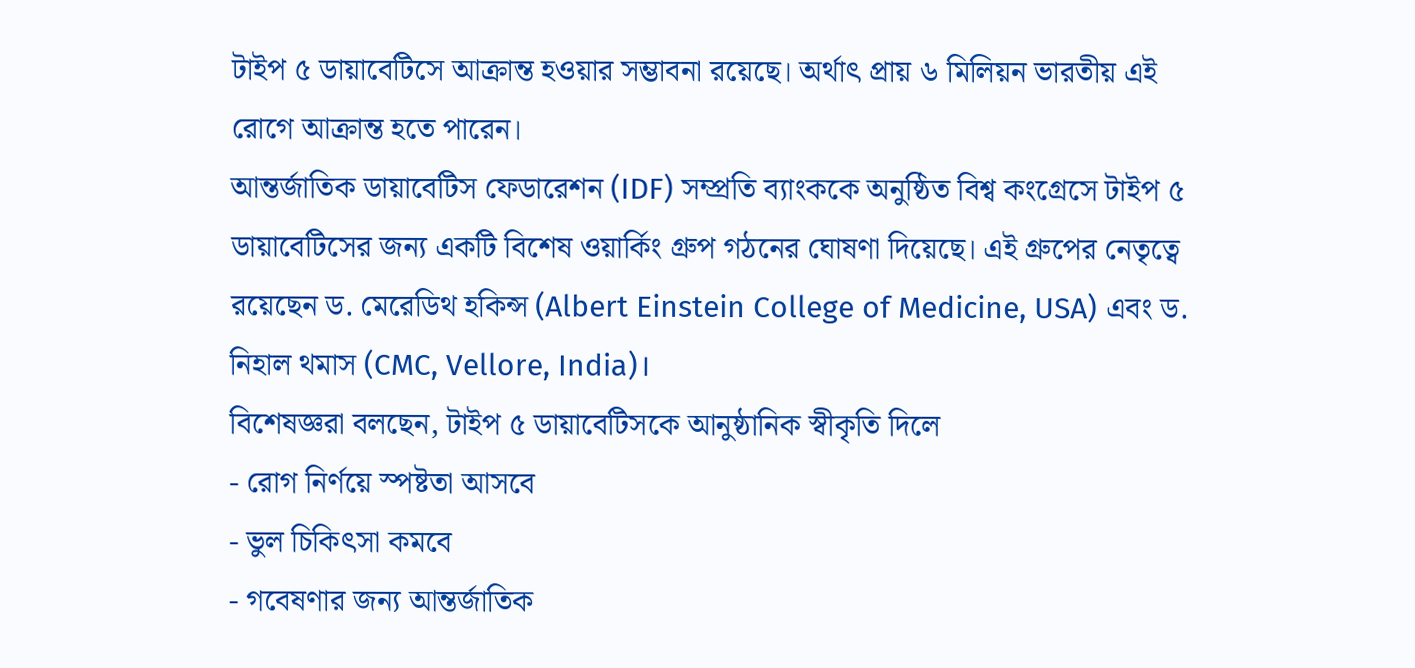টাইপ ৫ ডায়াবেটিসে আক্রান্ত হওয়ার সম্ভাবনা রয়েছে। অর্থাৎ প্রায় ৬ মিলিয়ন ভারতীয় এই রোগে আক্রান্ত হতে পারেন।
আন্তর্জাতিক ডায়াবেটিস ফেডারেশন (IDF) সম্প্রতি ব্যাংককে অনুষ্ঠিত বিশ্ব কংগ্রেসে টাইপ ৫ ডায়াবেটিসের জন্য একটি বিশেষ ওয়ার্কিং গ্রুপ গঠনের ঘোষণা দিয়েছে। এই গ্রুপের নেতৃত্বে রয়েছেন ড. মেরেডিথ হকিন্স (Albert Einstein College of Medicine, USA) এবং ড. নিহাল থমাস (CMC, Vellore, India)।
বিশেষজ্ঞরা বলছেন, টাইপ ৫ ডায়াবেটিসকে আনুষ্ঠানিক স্বীকৃতি দিলে
- রোগ নির্ণয়ে স্পষ্টতা আসবে
- ভুল চিকিৎসা কমবে
- গবেষণার জন্য আন্তর্জাতিক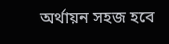অর্থায়ন সহজ হবে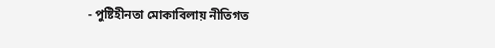- পুষ্টিহীনতা মোকাবিলায় নীতিগত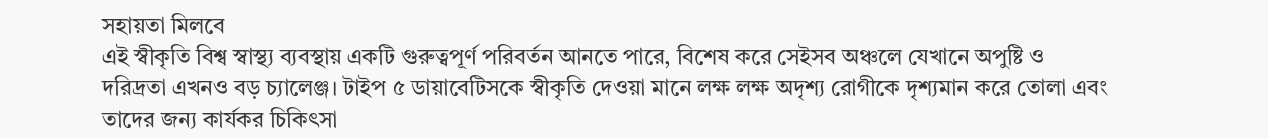সহায়তা মিলবে
এই স্বীকৃতি বিশ্ব স্বাস্থ্য ব্যবস্থায় একটি গুরুত্বপূর্ণ পরিবর্তন আনতে পারে, বিশেষ করে সেইসব অঞ্চলে যেখানে অপুষ্টি ও দরিদ্রতা এখনও বড় চ্যালেঞ্জ। টাইপ ৫ ডায়াবেটিসকে স্বীকৃতি দেওয়া মানে লক্ষ লক্ষ অদৃশ্য রোগীকে দৃশ্যমান করে তোলা এবং তাদের জন্য কার্যকর চিকিৎসা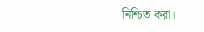নিশ্চিত করা।